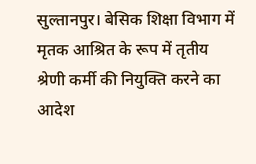सुल्तानपुर। बेसिक शिक्षा विभाग में मृतक आश्रित के रूप में तृतीय श्रेणी कर्मी की नियुक्ति करने का आदेश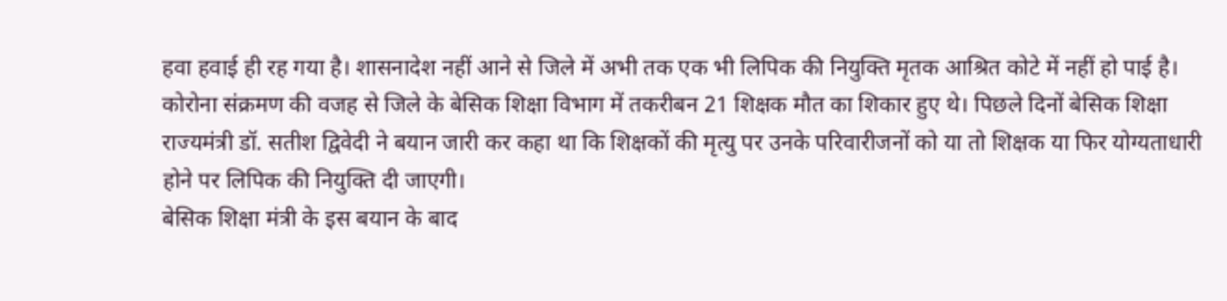हवा हवाई ही रह गया है। शासनादेश नहीं आने से जिले में अभी तक एक भी लिपिक की नियुक्ति मृतक आश्रित कोटे में नहीं हो पाई है।
कोरोना संक्रमण की वजह से जिले के बेसिक शिक्षा विभाग में तकरीबन 21 शिक्षक मौत का शिकार हुए थे। पिछले दिनों बेसिक शिक्षा राज्यमंत्री डॉ. सतीश द्विवेदी ने बयान जारी कर कहा था कि शिक्षकों की मृत्यु पर उनके परिवारीजनों को या तो शिक्षक या फिर योग्यताधारी होने पर लिपिक की नियुक्ति दी जाएगी।
बेसिक शिक्षा मंत्री के इस बयान के बाद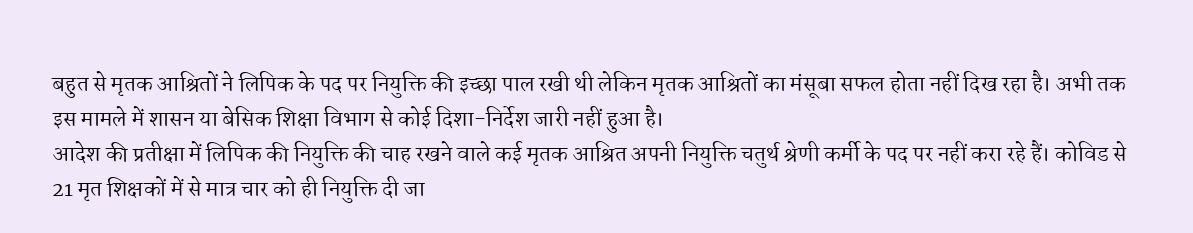बहुत से मृतक आश्रितों ने लिपिक के पद पर नियुक्ति की इच्छा पाल रखी थी लेकिन मृतक आश्रितों का मंसूबा सफल होता नहीं दिख रहा है। अभी तक इस मामले में शासन या बेसिक शिक्षा विभाग से कोई दिशा-निर्देश जारी नहीं हुआ है।
आदेश की प्रतीक्षा में लिपिक की नियुक्ति की चाह रखने वाले कई मृतक आश्रित अपनी नियुक्ति चतुर्थ श्रेणी कर्मी के पद पर नहीं करा रहे हैं। कोविड से 21 मृत शिक्षकों में से मात्र चार को ही नियुक्ति दी जा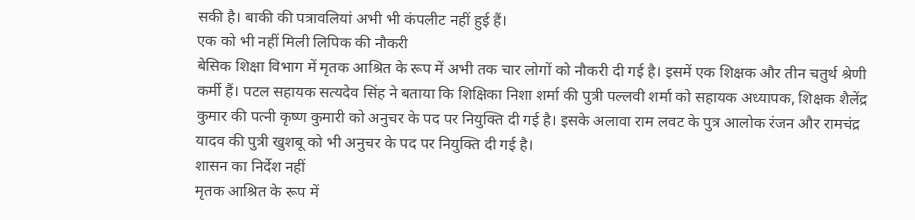सकी है। बाकी की पत्रावलियां अभी भी कंपलीट नहीं हुई हैं।
एक को भी नहीं मिली लिपिक की नौकरी
बेसिक शिक्षा विभाग में मृतक आश्रित के रूप में अभी तक चार लोगों को नौकरी दी गई है। इसमें एक शिक्षक और तीन चतुर्थ श्रेणी कर्मी हैं। पटल सहायक सत्यदेव सिंह ने बताया कि शिक्षिका निशा शर्मा की पुत्री पल्लवी शर्मा को सहायक अध्यापक, शिक्षक शैलेंद्र कुमार की पत्नी कृष्ण कुमारी को अनुचर के पद पर नियुक्ति दी गई है। इसके अलावा राम लवट के पुत्र आलोक रंजन और रामचंद्र यादव की पुत्री खुशबू को भी अनुचर के पद पर नियुक्ति दी गई है।
शासन का निर्देश नहीं
मृतक आश्रित के रूप में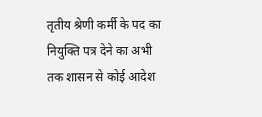तृतीय श्रेणी कर्मी के पद का नियुक्ति पत्र देने का अभी तक शासन से कोई आदेश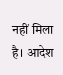नहीं मिला है। आदेश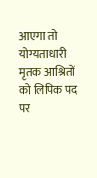आएगा तो योग्यताधारी मृतक आश्रितों को लिपिक पद पर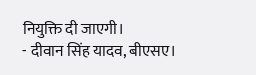नियुक्ति दी जाएगी।
- दीवान सिंह यादव, बीएसए।